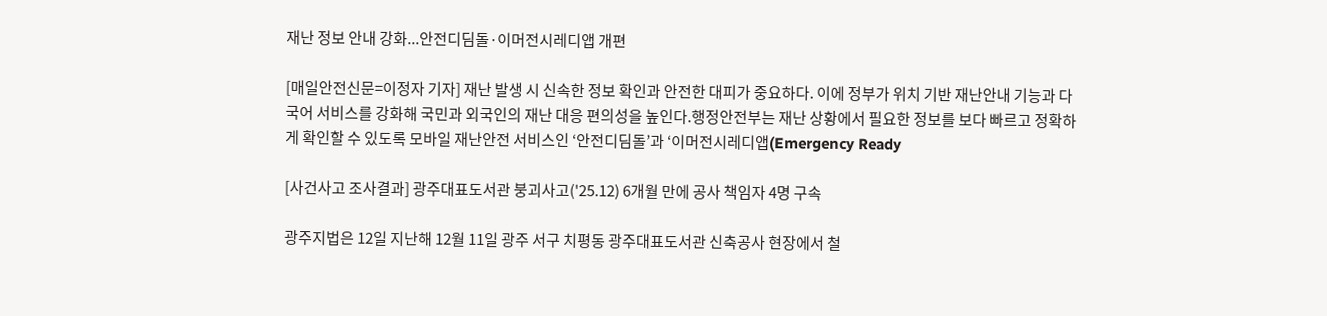재난 정보 안내 강화...안전디딤돌·이머전시레디앱 개편

[매일안전신문=이정자 기자] 재난 발생 시 신속한 정보 확인과 안전한 대피가 중요하다. 이에 정부가 위치 기반 재난안내 기능과 다국어 서비스를 강화해 국민과 외국인의 재난 대응 편의성을 높인다.행정안전부는 재난 상황에서 필요한 정보를 보다 빠르고 정확하게 확인할 수 있도록 모바일 재난안전 서비스인 ‘안전디딤돌’과 ‘이머전시레디앱(Emergency Ready

[사건사고 조사결과] 광주대표도서관 붕괴사고('25.12) 6개월 만에 공사 책임자 4명 구속

광주지법은 12일 지난해 12월 11일 광주 서구 치평동 광주대표도서관 신축공사 현장에서 철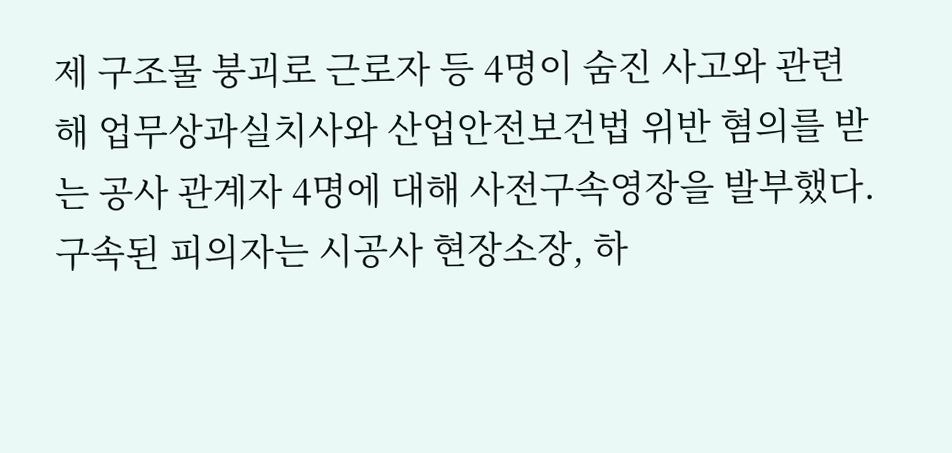제 구조물 붕괴로 근로자 등 4명이 숨진 사고와 관련해 업무상과실치사와 산업안전보건법 위반 혐의를 받는 공사 관계자 4명에 대해 사전구속영장을 발부했다. 구속된 피의자는 시공사 현장소장, 하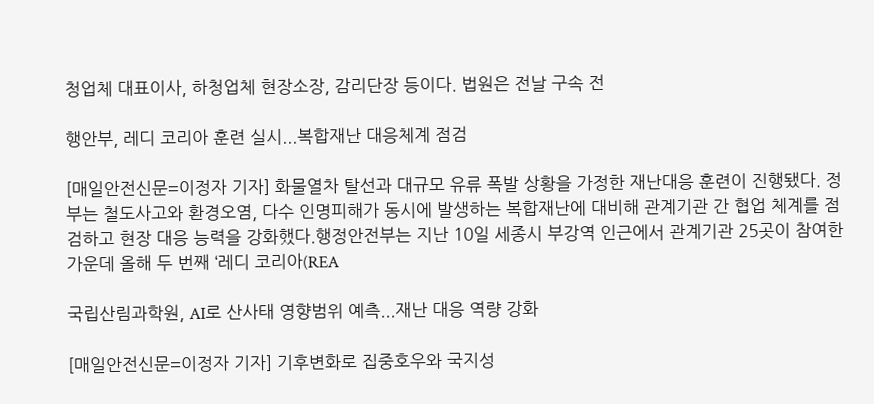청업체 대표이사, 하청업체 현장소장, 감리단장 등이다. 법원은 전날 구속 전

행안부, 레디 코리아 훈련 실시...복합재난 대응체계 점검

[매일안전신문=이정자 기자] 화물열차 탈선과 대규모 유류 폭발 상황을 가정한 재난대응 훈련이 진행됐다. 정부는 철도사고와 환경오염, 다수 인명피해가 동시에 발생하는 복합재난에 대비해 관계기관 간 협업 체계를 점검하고 현장 대응 능력을 강화했다.행정안전부는 지난 10일 세종시 부강역 인근에서 관계기관 25곳이 참여한 가운데 올해 두 번째 ‘레디 코리아(REA

국립산림과학원, AI로 산사태 영향범위 예측...재난 대응 역량 강화

[매일안전신문=이정자 기자] 기후변화로 집중호우와 국지성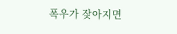폭우가 잦아지면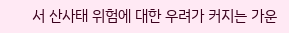서 산사태 위험에 대한 우려가 커지는 가운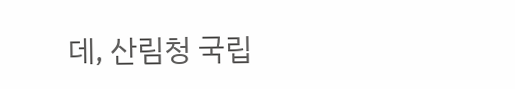데, 산림청 국립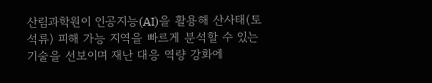산림과학원이 인공지능(AI)을 활용해 산사태(토석류) 피해 가능 지역을 빠르게 분석할 수 있는 기술을 선보이며 재난 대응 역량 강화에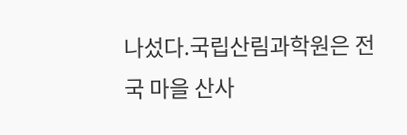나섰다.국립산림과학원은 전국 마을 산사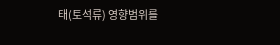태(토석류) 영향범위를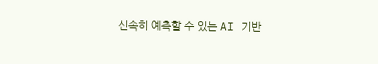신속히 예측할 수 있는 AI 기반